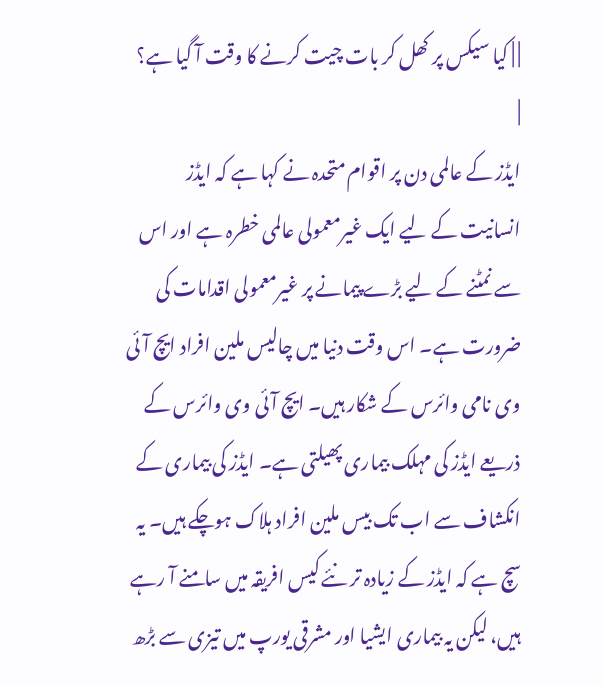| | کیا سیکس پر کھل کر بات چیت کرنے کا وقت آ گیا ہے؟ |
ایڈز کے عالمی دن پر اقوام متحدہ نے کہا ہے کہ ایڈز انسانیت کے لیے ایک غیرمعمولی عالمی خطرہ ہے اور اس سے نمٹنے کے لیے بڑے پیمانے پر غیرمعمولی اقدامات کی ضرورت ہے۔ اس وقت دنیا میں چالیس ملین افراد ایچ آئی وی نامی وائرس کے شکار ہیں۔ ایچ آئی وی وائرس کے ذریعے ایڈز کی مہلک بیماری پھیلتی ہے۔ ایڈز کی بیماری کے انکشاف سے اب تک بیس ملین افراد ہلاک ہوچکے ہیں۔ یہ سچ ہے کہ ایڈز کے زیادہ تر نئے کیس افریقہ میں سامنے آ رہے ہیں، لیکن یہ بیماری ایشیا اور مشرقی یورپ میں تیزی سے بڑھ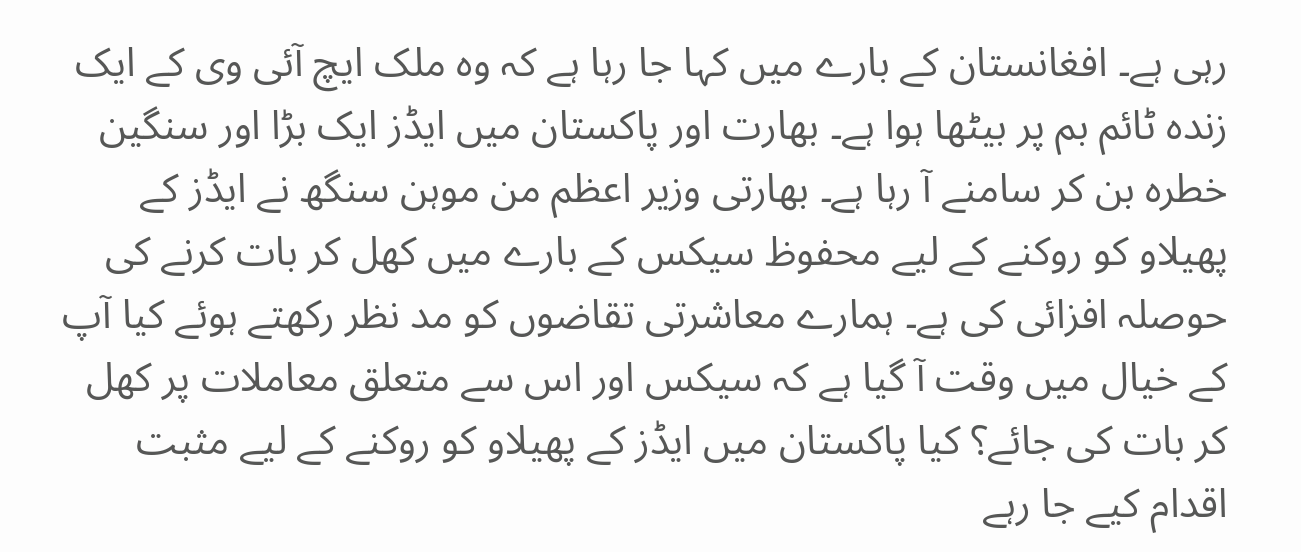رہی ہے۔ افغانستان کے بارے میں کہا جا رہا ہے کہ وہ ملک ایچ آئی وی کے ایک زندہ ٹائم بم پر بیٹھا ہوا ہے۔ بھارت اور پاکستان میں ایڈز ایک بڑا اور سنگین خطرہ بن کر سامنے آ رہا ہے۔ بھارتی وزیر اعظم من موہن سنگھ نے ایڈز کے پھیلاو کو روکنے کے لیے محفوظ سیکس کے بارے میں کھل کر بات کرنے کی حوصلہ افزائی کی ہے۔ ہمارے معاشرتی تقاضوں کو مد نظر رکھتے ہوئے کیا آپ کے خیال میں وقت آ گیا ہے کہ سیکس اور اس سے متعلق معاملات پر کھل کر بات کی جائے؟ کیا پاکستان میں ایڈز کے پھیلاو کو روکنے کے لیے مثبت اقدام کیے جا رہے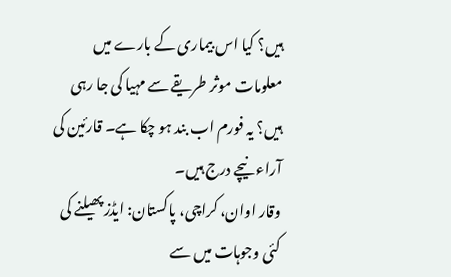ہیں؟ کیا اس بیماری کے بارے میں معلومات موثر طریقے سے مہیا کی جا رہی ہیں؟ یہ فورم اب بند ہو چکا ہے۔ قارئین کی آراء نیچے درج ہیں۔
وقار اوان، کراچی، پاکستان: ایڈز پھیلنے کی کئی وجوہات میں سے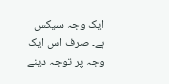ایک وجہ سیکس ہے۔ صرف اس ایک وجہ پر توجہ دینے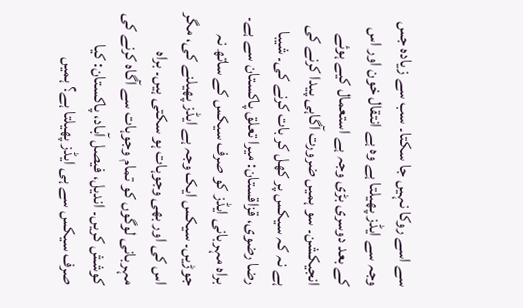سے اسے روکا نہیں جا سکتا۔ سب سے زیادہ جس وجہ سے ایڈز پھیلتا ہے وہ ہے انتقال خون اور اس کے بعد دوسری بڑی وجہ ہے استعمال کیے ہوئے انجیکشن۔ سو ہمیں ضرورت آگاہی پیدا کرنے کی ہے نہ کہ سیکس پر کھل کر بات کرنے کی۔ شیبا رضا رضوی، قزاقستان: میرا تعلق پاکستان سے ہے۔ براہ مہربانی ایڈز کو صرف سیکس کے ساتھ نہ جوڑیں۔ سیکس ایک وجہ ہے ایڈز پھیلنے کی، مگر اس کی اور بھی وجوہات ہو سکتی ہیں۔ براہ مہربانی لوگوں کو تمام وجوہات سے آگاہ کرنے کی کوشش کریں۔ اندیل، فیصل آباد، پاکستان: کیا صرف سیکس سے ہی ایڈز پھیلتا ہے؟ ہمیں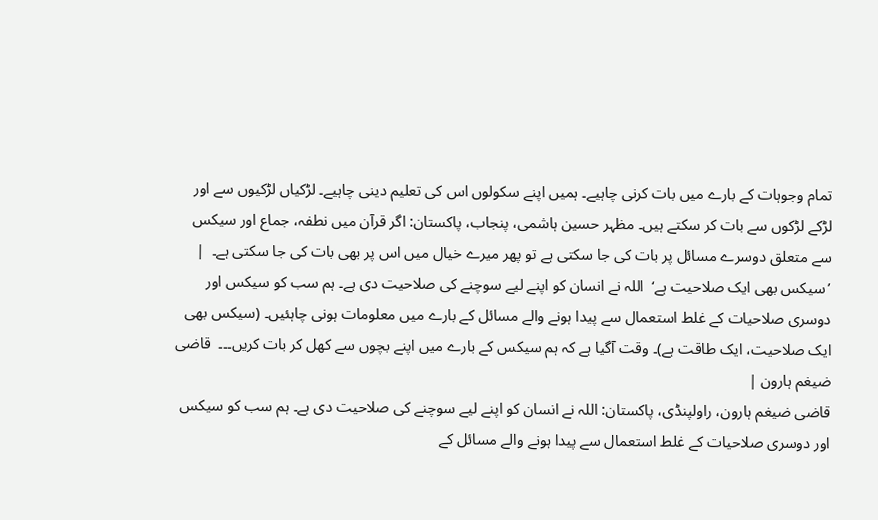تمام وجوہات کے بارے میں بات کرنی چاہیے۔ ہمیں اپنے سکولوں اس کی تعلیم دینی چاہیے۔ لڑکیاں لڑکیوں سے اور لڑکے لڑکوں سے بات کر سکتے ہیں۔ مظہر حسین ہاشمی، پنجاب، پاکستان: اگر قرآن میں نطفہ، جماع اور سیکس سے متعلق دوسرے مسائل پر بات کی جا سکتی ہے تو پھر میرے خیال میں اس پر بھی بات کی جا سکتی ہے۔  | ’سیکس بھی ایک صلاحیت ہے‘  اللہ نے انسان کو اپنے لیے سوچنے کی صلاحیت دی ہے۔ ہم سب کو سیکس اور دوسری صلاحیات کے غلط استعمال سے پیدا ہونے والے مسائل کے بارے میں معلومات ہونی چاہئیں۔ (سیکس بھی ایک صلاحیت، ایک طاقت ہے)۔ وقت آگیا ہے کہ ہم سیکس کے بارے میں اپنے بچوں سے کھل کر بات کریں۔۔۔  قاضی ضیغم ہارون |
قاضی ضیغم ہارون، راولپنڈی، پاکستان: اللہ نے انسان کو اپنے لیے سوچنے کی صلاحیت دی ہے۔ ہم سب کو سیکس اور دوسری صلاحیات کے غلط استعمال سے پیدا ہونے والے مسائل کے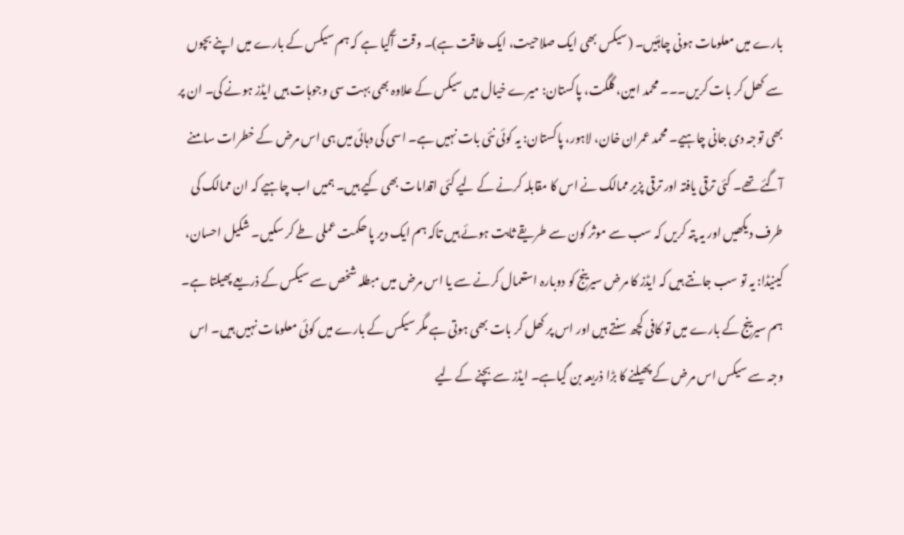بارے میں معلومات ہونی چاہئیں۔ (سیکس بھی ایک صلاحیت، ایک طاقت ہے)۔ وقت آگیا ہے کہ ہم سیکس کے بارے میں اپنے بچوں سے کھل کر بات کریں۔۔۔ محمد امین، گلگت، پاکستان: میرے خیال میں سیکس کے علاوہ بھی بہت سی وجوہات ہیں ایڈز ہونے کی۔ ان پر بھی توجہ دی جانی چاہیے۔ محمد عمران خان، لاہور، پاکستان: یہ کوئی نئی بات نہیں ہے۔ اسی کی دہائی میں ہی اس مرض کے خطرات سامنے آگئے تھے۔ کئی ترقی یافتہ اور ترقی پزیر ممالک نے اس کا مقابلہ کرنے کے لیے کئی اقدامات بھی کیے ہیں۔ ہمیں اب چاہیے کہ ان ممالک کی طرف دیکھیں اور یہ پتہ کریں کہ سب سے موثر کون سے طریقے ثابت ہوئے ہیں تاکہ ہم ایک دیر پا حکمت عملی طے کر سکیں۔ شکیل احسان، کینیڈا: یہ تو سب جانتے ہیں کہ ایڈز کا مرض سیرینج کو دوبارہ استعمال کرنے سے یا اس مرض میں مبطلہ شخص سے سیکس کے ذریعے پھیلتا ہے۔ ہم سیرینج کے بارے میں تو کافی کچھ سنتے ہیں اور اس پر کھل کر بات بھی ہوتی ہے مگر سیکس کے بارے میں کوئی معلومات نہیں ہیں۔ اس وجہ سے سیکس اس مرض کے پھیلنے کا بڑا ذریعہ بن گیاہے۔ ایڈز سے بچنے کے لیے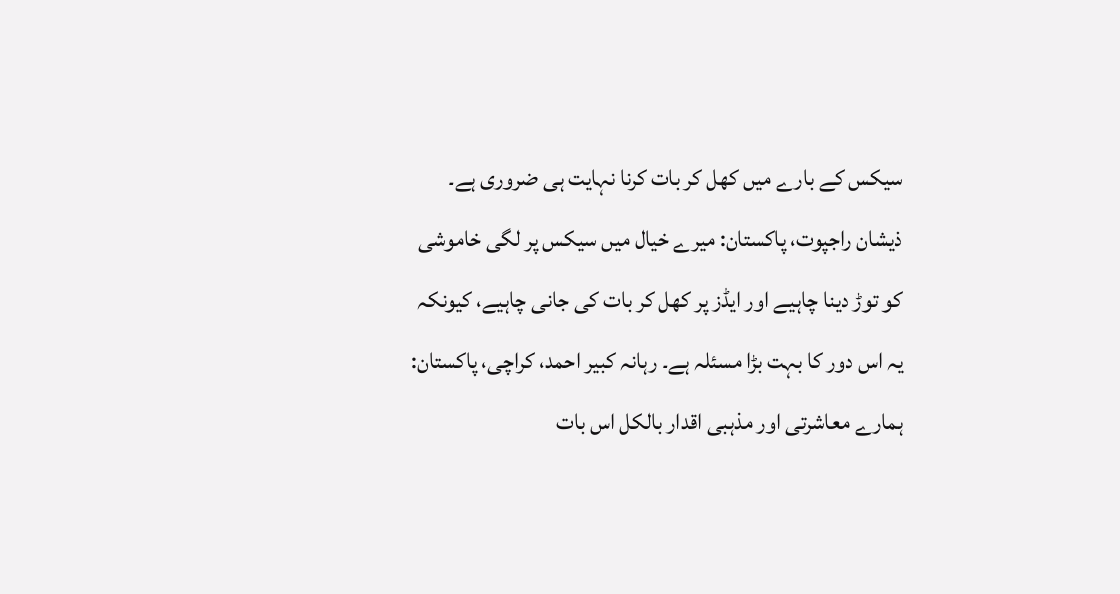سیکس کے بارے میں کھل کر بات کرنا نہایت ہی ضروری ہے۔ ذیشان راجپوت، پاکستان: میرے خیال میں سیکس پر لگی خاموشی کو توڑ دینا چاہیے اور ایڈز پر کھل کر بات کی جانی چاہیے، کیونکہ یہ اس دور کا بہت بڑا مسئلہ ہے۔ رہانہ کبیر احمد، کراچی، پاکستان: ہمارے معاشرتی اور مذہبی اقدار بالکل اس بات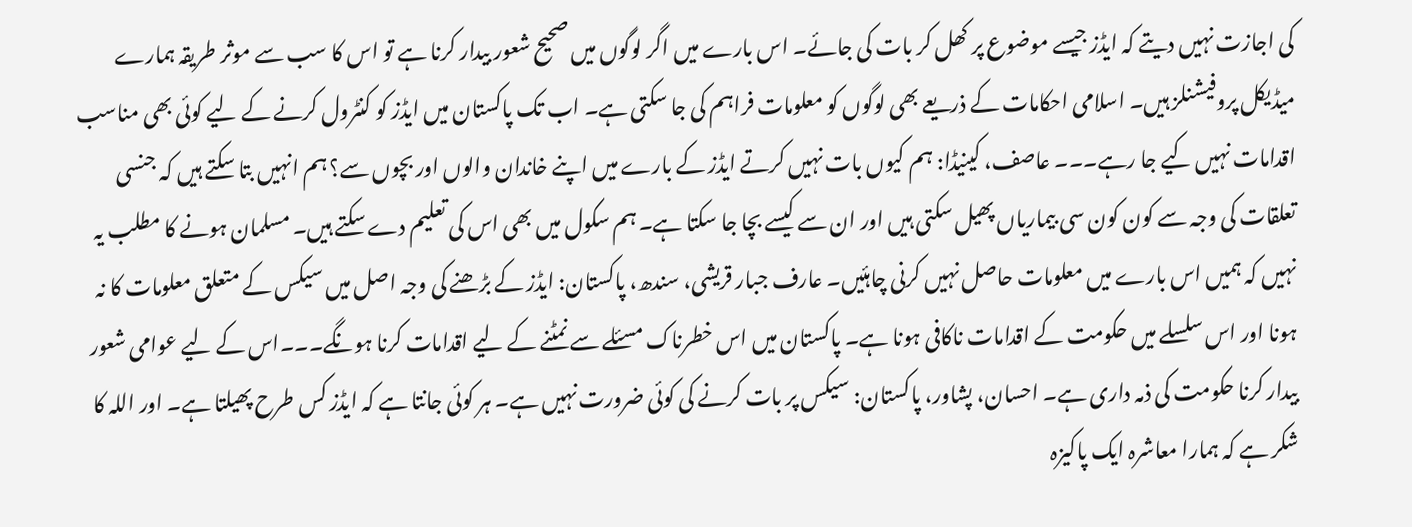کی اجازت نہیں دیتے کہ ایڈز جیسے موضوع پر کھل کر بات کی جائے۔ اس بارے میں اگر لوگوں میں صحیح شعور بیدار کرنا ہے تو اس کا سب سے موثر طریقہ ہمارے میڈیکل پروفیشنلز ہیں۔ اسلامی احکامات کے ذریعے بھی لوگوں کو معلومات فراہم کی جا سکتی ہے۔ اب تک پاکستان میں ایڈز کو کنٹرول کرنے کے لیے کوئی بھی مناسب اقدامات نہیں کیے جا رہے۔۔۔ عاصف، کینیڈا: ہم کیوں بات نہیں کرتے ایڈز کے بارے میں اپنے خاندان والوں اور بچوں سے؟ ہم انہیں بتا سکتے ہیں کہ جنسی تعلقات کی وجہ سے کون کون سی بیماریاں پھیل سکتی ہیں اور ان سے کیسے بچا جا سکتا ہے۔ ہم سکول میں بھی اس کی تعلیم دے سکتے ہیں۔ مسلمان ہونے کا مطلب یہ نہیں کہ ہمیں اس بارے میں معلومات حاصل نہیں کرنی چاہئیں۔ عارف جبار قریشی، سندھ، پاکستان: ایڈز کے بڑھنے کی وجہ اصل میں سیکس کے متعلق معلومات کا نہ ہونا اور اس سلسلے میں حکومت کے اقدامات ناکافی ہونا ہے۔ پاکستان میں اس خطرناک مسئلے سے نمٹنے کے لیے اقدامات کرنا ہونگے۔۔۔اس کے لیے عوامی شعور بیدار کرنا حکومت کی ذمہ داری ہے۔ احسان، پشاور، پاکستان: سیکس پر بات کرنے کی کوئی ضرورت نہیں ہے۔ ہر کوئی جانتا ہے کہ ایڈز کس طرح پھیلتا ہے۔ اور اللہ کا شکر ہے کہ ہمارا معاشرہ ایک پاکیزہ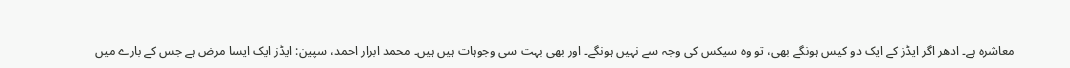معاشرہ ہے۔ ادھر اگر ایڈز کے ایک دو کیس ہونگے بھی، تو وہ سیکس کی وجہ سے نہیں ہونگے۔ اور بھی بہت سی وجوہات ہیں ہیں۔ محمد ابرار احمد، سپین: ایڈز ایک ایسا مرض ہے جس کے بارے میں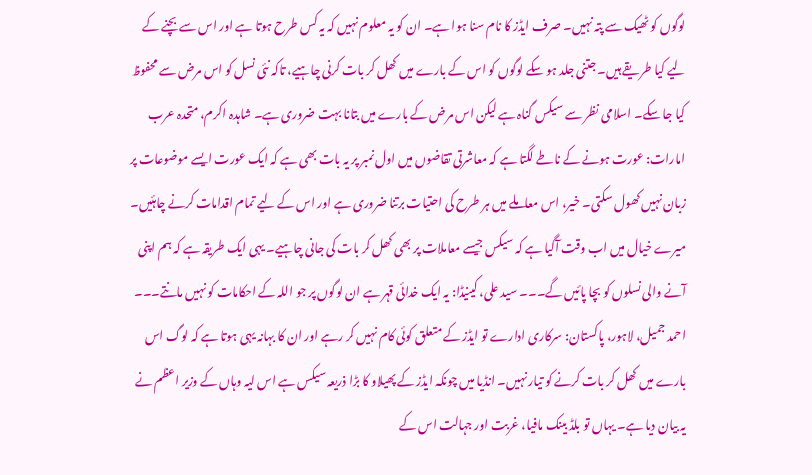لوگوں کو ٹھیک سے پتہ نہیں۔ صرف ایڈز کا نام سنا ہوا ہے۔ ان کو یہ معلوم نہیں کہ یہ کس طرح ہوتا ہے اور اس سے بچنے کے لیے کیا طریقے ہیں۔ جتنی جلد ہو سکے لوگوں کو اس کے بارے میں کھل کر بات کرنی چاہیے، تاکہ نئی نسل کو اس مرض سے محفوظ کیا جا سکے۔ اسلامی نظر سے سیکس گناہ ہے لیکن اس مرض کے بارے میں بتانا بہت ضروری ہے۔ شاہدہ اکرم، متحدہ عرب امارات: عورت ہونے کے ناطے لگتا ہے کہ معاشرتی تقاضوں میں اول نمبر پر یہ بات بھی ہے کہ ایک عورت ایسے موضوعات پر زبان نہیں کھول سکتی۔ خیر، اس معاملے میں ہر طرح کی احتیات برتنا ضروری ہے اور اس کے لیے تمام اقدامات کرنے چاہئیں۔ میرے خیال میں اب وقت آگیا ہے کہ سیکس جیسے معاملات پر بھی کھل کر بات کی جانی چاہیے۔ یہی ایک طریقہ ہے کہ ہم اپنی آنے والی نسلوں کو بچا پائیں گے۔۔۔ سید علی، کینیڈا: یہ ایک خدائی قہر ہے ان لوگوں پر جو اللہ کے احکامات کو نہیں مانتے۔۔۔ احمد جمیل، لاہور، پاکستان: سرکاری ادارے تو ایڈز کے متعلق کوئی کام نہیں کر رہے اور ان کا بہانہ یہی ہوتا ہے کہ لوگ اس بارے میں کھل کر بات کرنے کو تیار نہیں۔ انڈیا میں چونکہ ایڈز کے پھیلاو کا بڑا ذریعہ سیکس ہے اس لیہ وہاں کے وزیر اعظم نے یہ بیان دیا ہے۔ یہاں تو بلڈ بینک مافیا، غربت اور جہالت اس کے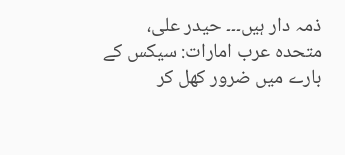ذمہ دار ہیں۔۔۔ حیدر علی، متحدہ عرب امارات: سیکس کے بارے میں ضرور کھل کر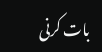بات کرنی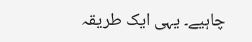چاہیے۔ یہی ایک طریقہ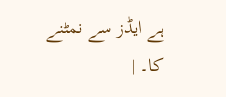ہے ایڈز سے نمٹنے کا۔ |